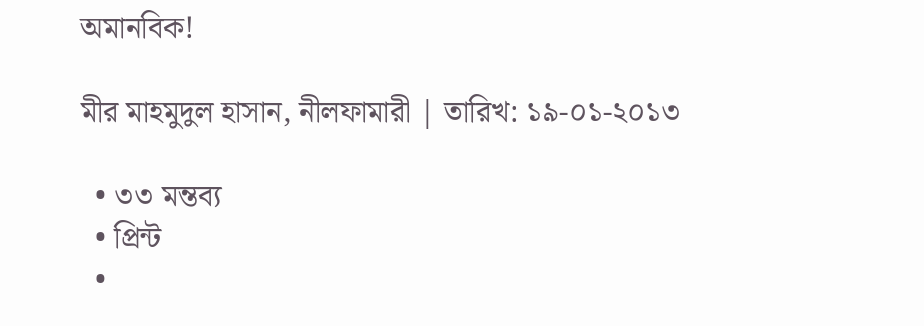অমানবিক!

মীর মাহমুদুল হাসান, নীলফামারী | তারিখ: ১৯-০১-২০১৩

  • ৩৩ মন্তব্য
  • প্রিন্ট
  •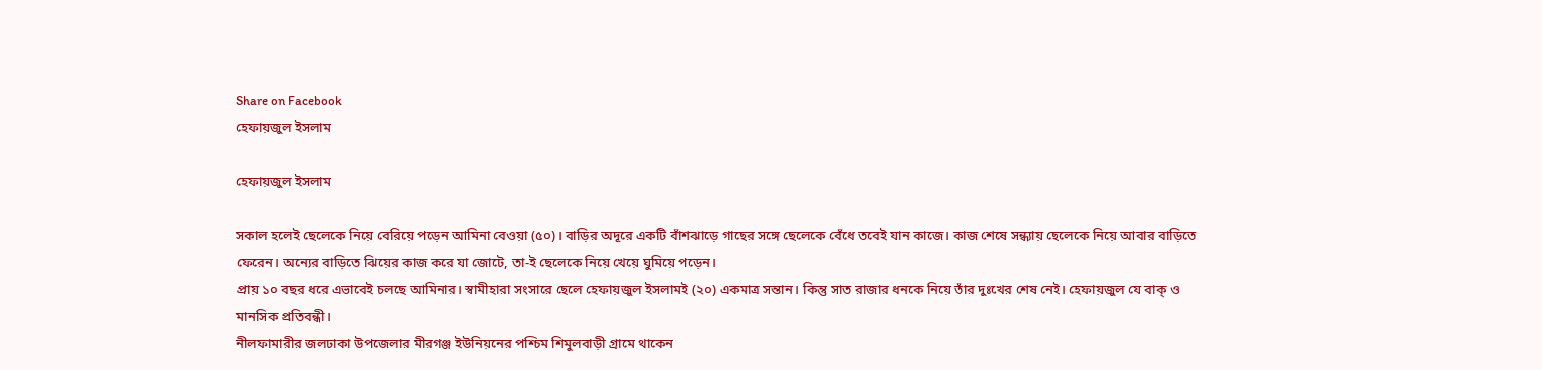Share on Facebook
হেফায়জুল ইসলাম

হেফায়জুল ইসলাম

সকাল হলেই ছেলেকে নিয়ে বেরিয়ে পড়েন আমিনা বেওয়া (৫০)। বাড়ির অদূরে একটি বাঁশঝাড়ে গাছের সঙ্গে ছেলেকে বেঁধে তবেই যান কাজে। কাজ শেষে সন্ধ্যায় ছেলেকে নিয়ে আবার বাড়িতে ফেরেন। অন্যের বাড়িতে ঝিয়ের কাজ করে যা জোটে, তা-ই ছেলেকে নিয়ে খেয়ে ঘুমিয়ে পড়েন।
প্রায় ১০ বছর ধরে এভাবেই চলছে আমিনার। স্বামীহারা সংসারে ছেলে হেফায়জুল ইসলামই (২০) একমাত্র সন্তান। কিন্তু সাত রাজার ধনকে নিয়ে তাঁর দুঃখের শেষ নেই। হেফায়জুল যে বাক্ ও মানসিক প্রতিবন্ধী।
নীলফামারীর জলঢাকা উপজেলার মীরগঞ্জ ইউনিয়নের পশ্চিম শিমুলবাড়ী গ্রামে থাকেন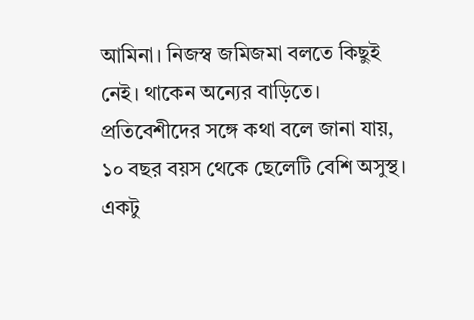আমিনা। নিজস্ব জমিজমা বলতে কিছুই নেই। থাকেন অন্যের বাড়িতে।
প্রতিবেশীদের সঙ্গে কথা বলে জানা যায়, ১০ বছর বয়স থেকে ছেলেটি বেশি অসুস্থ। একটু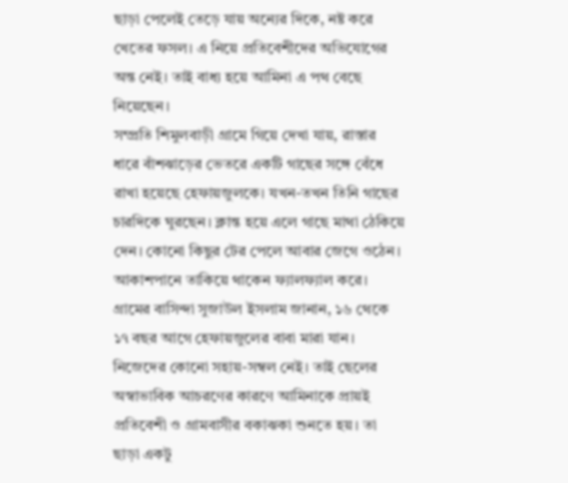ছাড়া পেলেই তেড়ে যায় অন্যের দিকে, নষ্ট করে খেতের ফসল। এ নিয়ে প্রতিবেশীদের অভিযোগের অন্ত নেই। তাই বাধ্য হয়ে আমিনা এ পথ বেছে নিয়েছেন।
সম্প্রতি শিমুলবাড়ী গ্রামে গিয়ে দেখা যায়, রাস্তার ধারে বাঁশঝাড়ের ভেতরে একটি গাছের সঙ্গে বেঁধে রাখা হয়েছে হেফায়জুলকে। যখন-তখন তিনি গাছের চারদিকে ঘুরছেন। ক্লান্ত হয়ে এলে গাছে মাথা ঠেকিয়ে দেন। কোনো কিছুর টের পেলে আবার জেগে ওঠেন। আকাশপানে তাকিয়ে থাকেন ফ্যালফ্যাল করে।
গ্রামের বাসিন্দা সুজাউল ইসলাম জানান, ১৬ থেকে ১৭ বছর আগে হেফায়জুলের বাবা মারা যান। নিজেদের কোনো সহায়-সম্বল নেই। তাই ছেলের অস্বাভাবিক আচরণের কারণে আমিনাকে প্রায়ই প্রতিবেশী ও গ্রামবাসীর বকাঝকা শুনতে হয়। তা ছাড়া একটু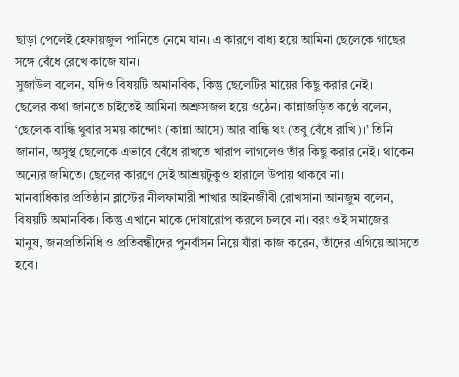ছাড়া পেলেই হেফায়জুল পানিতে নেমে যান। এ কারণে বাধ্য হয়ে আমিনা ছেলেকে গাছের সঙ্গে বেঁধে রেখে কাজে যান।
সুজাউল বলেন, যদিও বিষয়টি অমানবিক, কিন্তু ছেলেটির মায়ের কিছু করার নেই।
ছেলের কথা জানতে চাইতেই আমিনা অশ্রুসজল হয়ে ওঠেন। কান্নাজড়িত কণ্ঠে বলেন, ‘ছেলেক বান্ধি থুবার সময় কান্দোং (কান্না আসে) আর বান্ধি থং (তবু বেঁধে রাখি)।’ তিনি জানান, অসুস্থ ছেলেকে এভাবে বেঁধে রাখতে খারাপ লাগলেও তাঁর কিছু করার নেই। থাকেন অন্যের জমিতে। ছেলের কারণে সেই আশ্রয়টুকুও হারালে উপায় থাকবে না।
মানবাধিকার প্রতিষ্ঠান ব্লাস্টের নীলফামারী শাখার আইনজীবী রোখসানা আনজুম বলেন, বিষয়টি অমানবিক। কিন্তু এখানে মাকে দোষারোপ করলে চলবে না। বরং ওই সমাজের মানুষ, জনপ্রতিনিধি ও প্রতিবন্ধীদের পুনর্বাসন নিয়ে যাঁরা কাজ করেন, তাঁদের এগিয়ে আসতে হবে।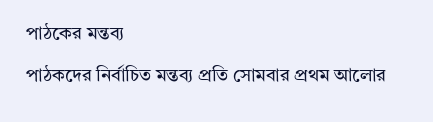পাঠকের মন্তব্য

পাঠকদের নির্বাচিত মন্তব্য প্রতি সোমবার প্রথম আলোর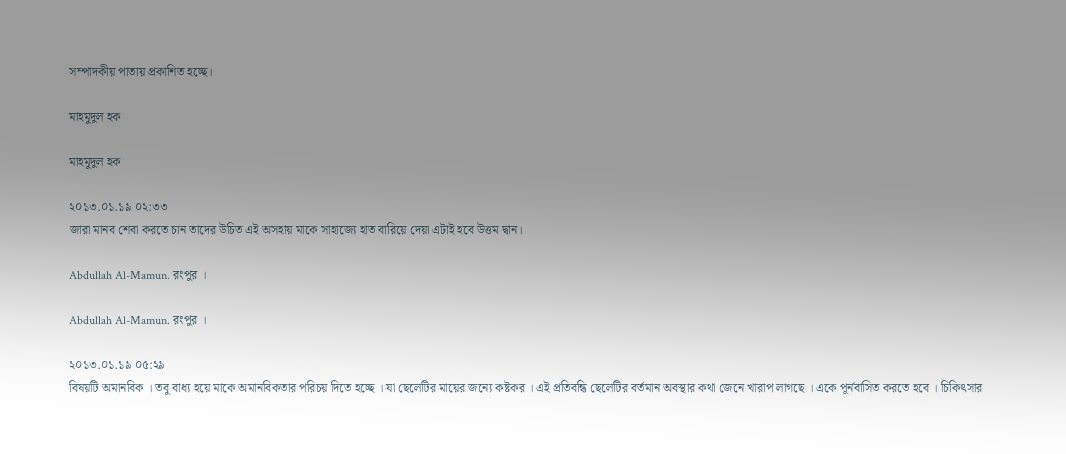সম্পাদকীয় পাতায় প্রকাশিত হচ্ছে।

মাহমুদুল হক

মাহমুদুল হক

২০১৩.০১.১৯ ০২:৩৩
জারা মানব শেবা করতে চান তাদের উচিত এই অসহায় মাকে সাহাজ্যে হাত বারিয়ে দেয়া এটাই হবে উত্তম দ্বান।

Abdullah Al-Mamun. রংপুর ।

Abdullah Al-Mamun. রংপুর ।

২০১৩.০১.১৯ ০৫:২৯
বিষয়টি অমানবিক । তবু বাধ্য হয়ে মাকে অমানবিকতার পরিচয় দিতে হচ্ছে । যা ছেলেটির মায়ের জন্যে কষ্টকর । এই প্রতিবন্ধি ছেলেটির বর্তমান অবস্থার কথা জেনে খারাপ লাগছে । একে পূর্নবাসিত করতে হবে । চিকিত্‍সার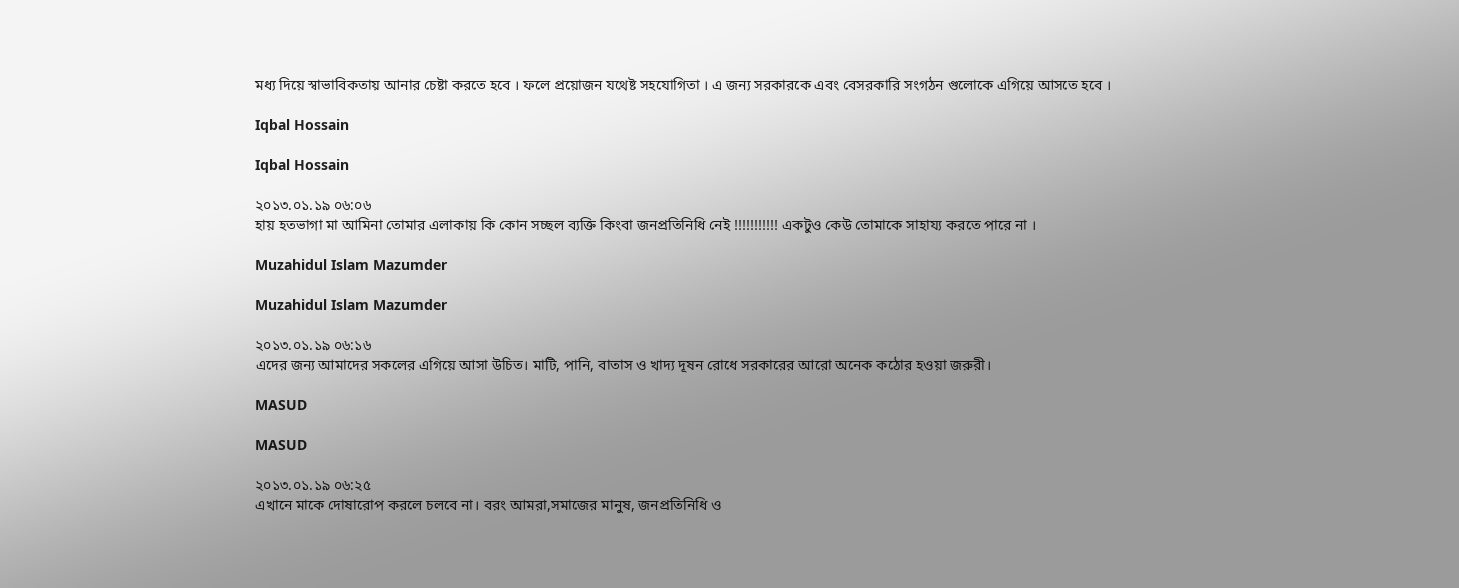মধ্য দিয়ে স্বাভাবিকতায় আনার চেষ্টা করতে হবে । ফলে প্রয়োজন যথেষ্ট সহযোগিতা । এ জন্য সরকারকে এবং বেসরকারি সংগঠন গুলোকে এগিয়ে আসতে হবে ।

Iqbal Hossain

Iqbal Hossain

২০১৩.০১.১৯ ০৬:০৬
হায় হতভাগা মা আমিনা তোমার এলাকায় কি কোন সচ্ছল ব্যক্তি কিংবা জনপ্রতিনিধি নেই !!!!!!!!!!! একটুও কেউ তোমাকে সাহায্য করতে পারে না ।

Muzahidul Islam Mazumder

Muzahidul Islam Mazumder

২০১৩.০১.১৯ ০৬:১৬
এদের জন্য আমাদের সকলের এগিয়ে আসা উচিত। মাটি, পানি, বাতাস ও খাদ্য দূষন রোধে সরকারের আরো অনেক কঠোর হওয়া জরুরী।

MASUD

MASUD

২০১৩.০১.১৯ ০৬:২৫
এখানে মাকে দোষারোপ করলে চলবে না। বরং আমরা,সমাজের মানুষ, জনপ্রতিনিধি ও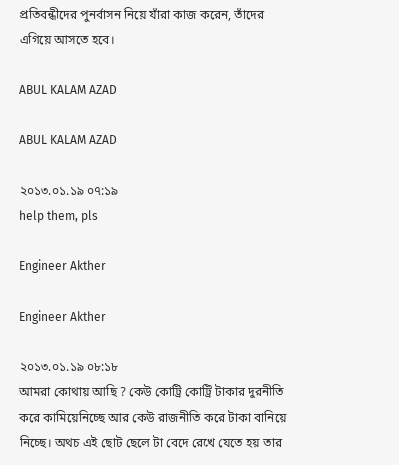প্রতিবন্ধীদের পুনর্বাসন নিয়ে যাঁরা কাজ করেন, তাঁদের এগিয়ে আসতে হবে।

ABUL KALAM AZAD

ABUL KALAM AZAD

২০১৩.০১.১৯ ০৭:১৯
help them, pls

Engineer Akther

Engineer Akther

২০১৩.০১.১৯ ০৮:১৮
আমরা কোথায় আছি ? কেউ কোট্রি কোট্রি টাকার দুরনীতি করে কামিয়েনিচ্ছে আর কেউ রাজনীতি করে টাকা বানিয়ে নিচ্ছে। অথচ এই ছোট ছেলে টা বেদে রেখে যেতে হয় তার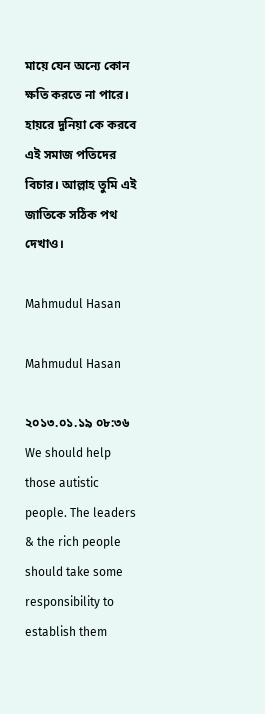মায়ে যেন অন্যে কোন ক্ষতি করতে না পারে। হায়রে দুনিয়া কে করবে এই সমাজ পতিদের বিচার। আল্লাহ তুমি এই জাতিকে সঠিক পথ দেখাও।

Mahmudul Hasan

Mahmudul Hasan

২০১৩.০১.১৯ ০৮:৩৬
We should help those autistic people. The leaders & the rich people should take some responsibility to establish them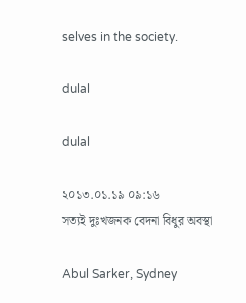selves in the society.

dulal

dulal

২০১৩.০১.১৯ ০৯:১৬
সত্যই দুঃখজনক বেদনা বিধুর অবস্থা

Abul Sarker, Sydney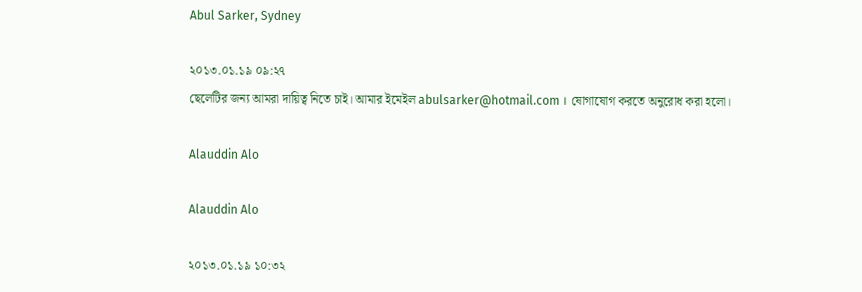Abul Sarker, Sydney

২০১৩.০১.১৯ ০৯:২৭
ছেলেটির জন্য আমরা দায়িত্ব নিতে চাই। আমার ইমেইল abulsarker@hotmail.com । ষোগাষোগ করতে অনুরোধ করা হলো।

Alauddin Alo

Alauddin Alo

২০১৩.০১.১৯ ১০:৩২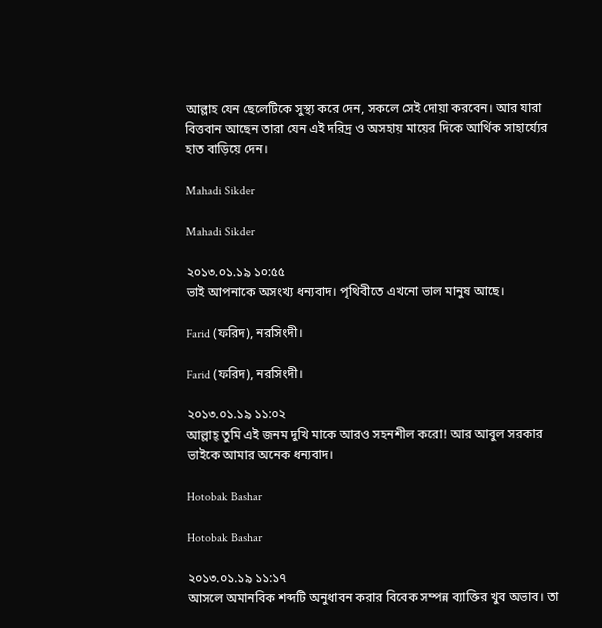আল্লাহ যেন ছেলেটিকে সুস্থ্য করে দেন, সকলে সেই দোয়া করবেন। আর যারা বিত্তবান আছেন তারা যেন এই দরিদ্র ও অসহায় মায়ের দিকে আর্থিক সাহার্য্যের হাত বাড়িয়ে দেন।

Mahadi Sikder

Mahadi Sikder

২০১৩.০১.১৯ ১০:৫৫
ভাই আপনাকে অসংখ্য ধন্যবাদ। পৃথিবীতে এখনো ভাল মানুষ আছে।

Farid (ফরিদ), নরসিংদী।

Farid (ফরিদ), নরসিংদী।

২০১৩.০১.১৯ ১১:০২
আল্লাহ্‌ তুমি এই জনম দুখি মাকে আরও সহনশীল করো! আর আবুল সরকার ভাইকে আমার অনেক ধন্যবাদ।

Hotobak Bashar

Hotobak Bashar

২০১৩.০১.১৯ ১১:১৭
আসলে অমানবিক শব্দটি অনুধাবন করার বিবেক সম্পন্ন ব্যাক্তির খুব অভাব। তা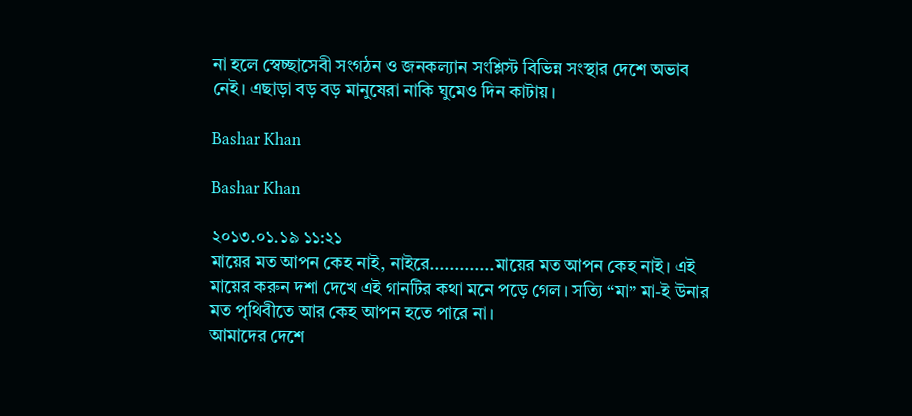না হলে স্বেচ্ছাসেবী সংগঠন ও জনকল্যান সংশ্লিস্ট বিভিন্ন সংস্থার দেশে অভাব নেই। এছাড়া বড় বড় মানুষেরা নাকি ঘুমেও দিন কাটায়।

Bashar Khan

Bashar Khan

২০১৩.০১.১৯ ১১:২১
মায়ের মত আপন কেহ নাই, নাইরে.............মায়ের মত আপন কেহ নাই। এই মায়ের করুন দশা দেখে এই গানটির কথা মনে পড়ে গেল। সত্যি “মা” মা-ই উনার মত পৃথিবীতে আর কেহ আপন হতে পারে না।
আমাদের দেশে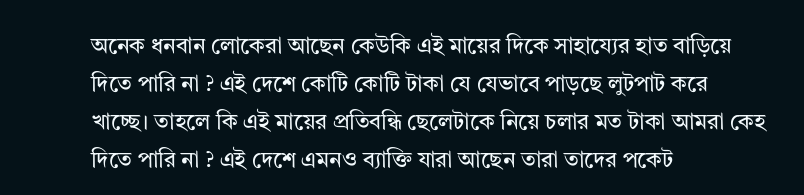অনেক ধনবান লোকেরা আছেন কেউকি এই মায়ের দিকে সাহায্যের হাত বাড়িয়ে দিতে পারি না ? এই দেশে কোটি কোটি টাকা যে যেভাবে পাড়ছে লুটপাট করে খাচ্ছে। তাহলে কি এই মায়ের প্রতিবন্ধি ছেলেটাকে নিয়ে চলার মত টাকা আমরা কেহ দিতে পারি না ? এই দেশে এমনও ব্যাক্তি যারা আছেন তারা তাদের পকেট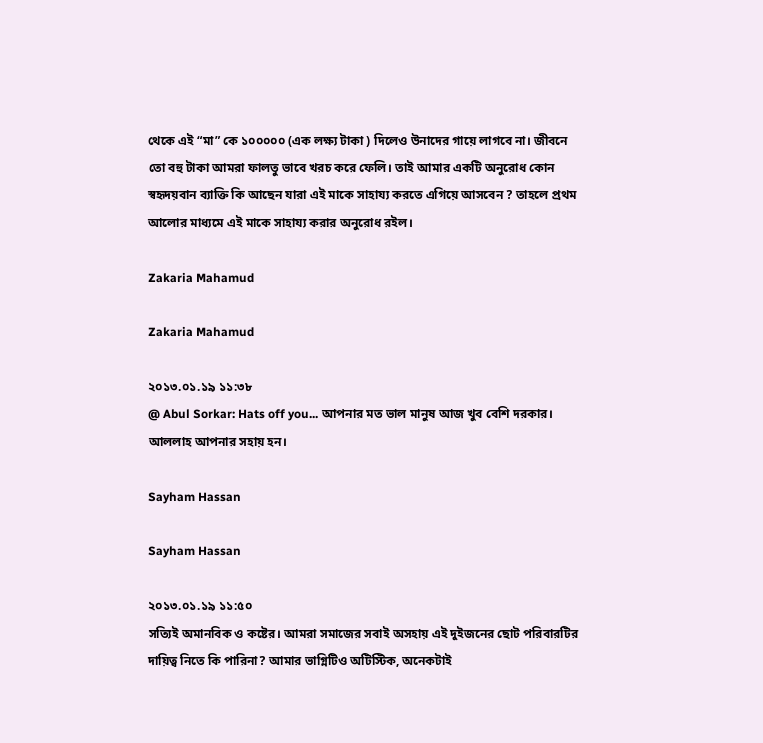থেকে এই “মা” কে ১০০০০০ (এক লক্ষ্য টাকা ) দিলেও উনাদের গায়ে লাগবে না। জীবনে তো বহু টাকা আমরা ফালতু ভাবে খরচ করে ফেলি। তাই আমার একটি অনুরোধ কোন স্বহৃদয়বান ব্যাক্তি কি আছেন যারা এই মাকে সাহায্য করতে এগিয়ে আসবেন ? তাহলে প্রথম আলোর মাধ্যমে এই মাকে সাহায্য করার অনুরোধ রইল।

Zakaria Mahamud

Zakaria Mahamud

২০১৩.০১.১৯ ১১:৩৮
@ Abul Sorkar: Hats off you... আপনার মত ভাল মানুষ আজ খুব বেশি দরকার। আললাহ আপনার সহায় হন।

Sayham Hassan

Sayham Hassan

২০১৩.০১.১৯ ১১:৫০
সত্যিই অমানবিক ও কষ্টের। আমরা সমাজের সবাই অসহায় এই দুইজনের ছোট পরিবারটির দায়িত্ব নিতে কি পারিনা? আমার ভাগ্নিটিও অটিস্টিক, অনেকটাই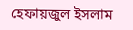হেফায়জুল ইসলাম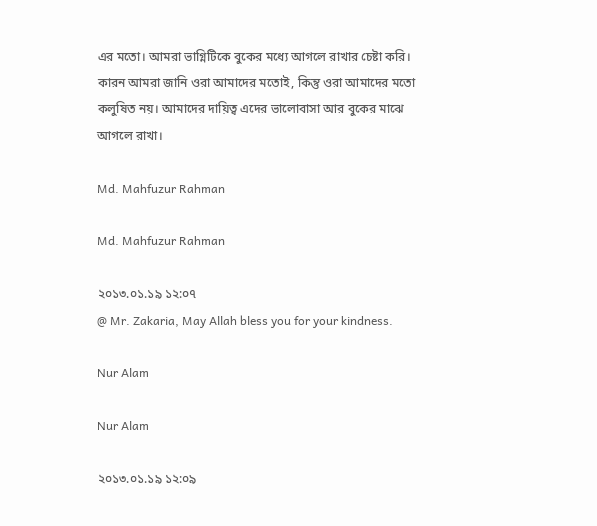এর মতো। আমরা ভাগ্নিটিকে বুকের মধ্যে আগলে রাখার চেষ্টা করি। কারন আমরা জানি ওরা আমাদের মতোই, কিন্তু ওরা আমাদের মতো কলুষিত নয়। আমাদের দায়িত্ব এদের ভালোবাসা আর বুকের মাঝে আগলে রাখা।

Md. Mahfuzur Rahman

Md. Mahfuzur Rahman

২০১৩.০১.১৯ ১২:০৭
@ Mr. Zakaria, May Allah bless you for your kindness.

Nur Alam

Nur Alam

২০১৩.০১.১৯ ১২:০৯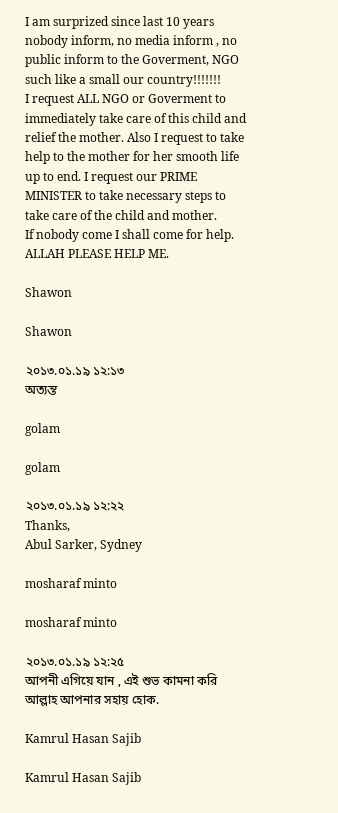I am surprized since last 10 years nobody inform, no media inform , no public inform to the Goverment, NGO such like a small our country!!!!!!!
I request ALL NGO or Goverment to immediately take care of this child and relief the mother. Also I request to take help to the mother for her smooth life up to end. I request our PRIME MINISTER to take necessary steps to take care of the child and mother.
If nobody come I shall come for help. ALLAH PLEASE HELP ME.

Shawon

Shawon

২০১৩.০১.১৯ ১২:১৩
অত্যন্ত

golam

golam

২০১৩.০১.১৯ ১২:২২
Thanks,
Abul Sarker, Sydney

mosharaf minto

mosharaf minto

২০১৩.০১.১৯ ১২:২৫
আপনী এগিয়ে যান , এই শুভ কামনা করি আল্লাহ আপনার সহায় হোক.

Kamrul Hasan Sajib

Kamrul Hasan Sajib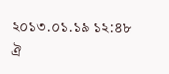২০১৩.০১.১৯ ১২:৪৮
ঐ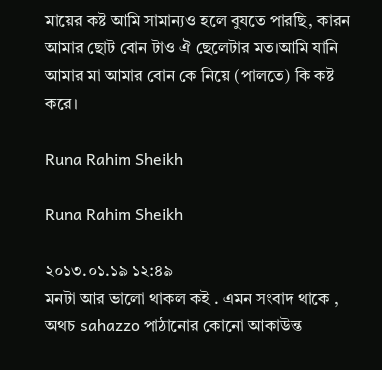মায়ের কষ্ট আমি সামান্যও হলে বুযতে পারছি, কারন আমার ছোট বোন টাও ঐ ছেলেটার মত।আমি যানি আমার মা আমার বোন কে নিয়ে (পালতে) কি কষ্ট করে।

Runa Rahim Sheikh

Runa Rahim Sheikh

২০১৩.০১.১৯ ১২:৪৯
মনটা আর ভালো থাকল কই . এমন সংবাদ থাকে , অথচ sahazzo পাঠানোর কোনো আকাউন্ত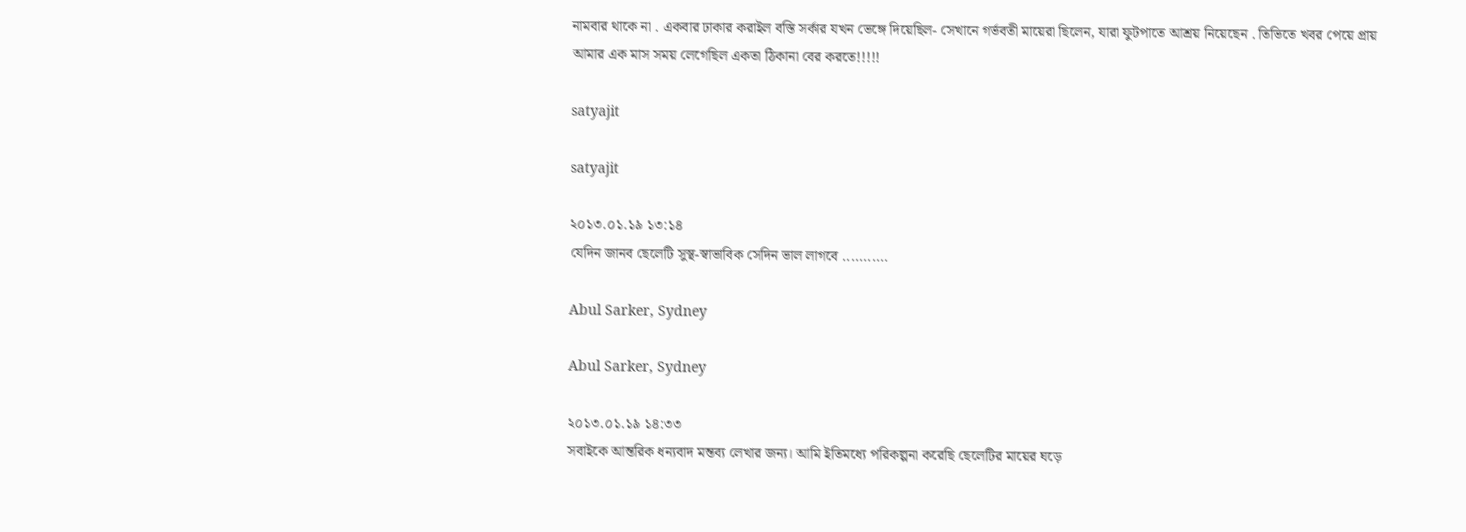নামবার থাকে না . একবার ঢাকার করাইল বস্তি সর্কার যখন ভেঙ্গে দিয়েছিল- সেখানে গর্ভবতী মায়েরা ছিলেন, যারা ফুটপাতে আশ্রয় নিয়েছেন . তিভিতে খবর পেয়ে প্রায় আমার এক মাস সময় লেগেছিল একতা ঠিকানা বের করতে!!!!!

satyajit

satyajit

২০১৩.০১.১৯ ১৩:১৪
যেদিন জানব ছেলেটি সুস্থ-স্বাভাবিক সেদিন ভাল লাগবে ...........

Abul Sarker, Sydney

Abul Sarker, Sydney

২০১৩.০১.১৯ ১৪:৩৩
সবাইকে আন্তরিক ধন্যবাদ মন্তব্য লেখার জন্য। আমি ইতিমধ্যে পরিকল্পনা করেছি ছেলেটির মায়ের ঘড়ে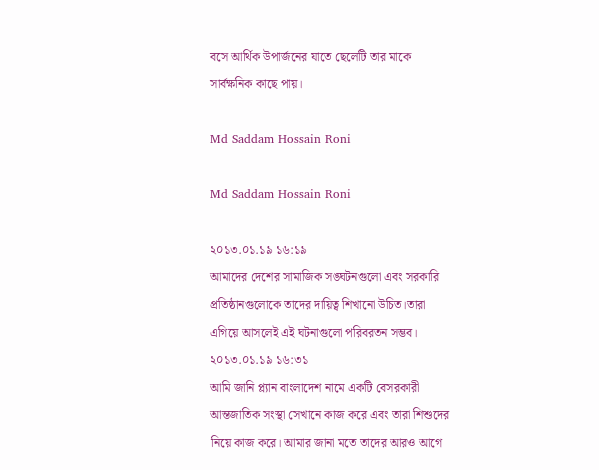বসে আর্থিক উপার্জনের যাতে ছেলেটি তার মাকে সার্বক্ষনিক কাছে পায়।

Md Saddam Hossain Roni

Md Saddam Hossain Roni

২০১৩.০১.১৯ ১৬:১৯
আমাদের দেশের সামাজিক সঙ্ঘটনগুলো এবং সরকারি প্রতিষ্ঠানগুলোকে তাদের দায়িত্ব শিখানো উচিত।তারা এগিয়ে আসলেই এই ঘটনাগুলো পরিবরতন সম্ভব।
২০১৩.০১.১৯ ১৬:৩১
আমি জানি প্ল্যান বাংলাদেশ নামে একটি বেসরকারী আন্তজাতিক সংস্থা সেখানে কাজ করে এবং তারা শিশুদের নিয়ে কাজ করে। আমার জানা মতে তাদের আরও আগে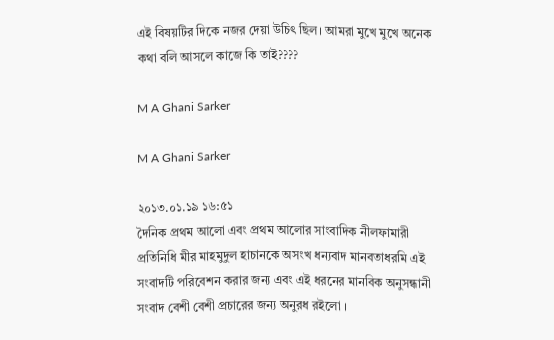এই বিষয়টির দিকে নজর দেয়া উচিৎ ছিল। আমরা মুখে মুখে অনেক কথা বলি আসলে কাজে কি তাই????

M A Ghani Sarker

M A Ghani Sarker

২০১৩.০১.১৯ ১৬:৫১
দৈনিক প্রথম আলো এবং প্রথম আলোর সাংবাদিক নীলফামারী প্রতিনিধি মীর মাহমুদুল হাচানকে অসংখ ধন্যবাদ মানবতাধরমি এই সংবাদটি পরিবেশন করার জন্য এবং এই ধরনের মানবিক অনুসন্ধানী সংবাদ বেশী বেশী প্রচারের জন্য অনুরধ রইলো ।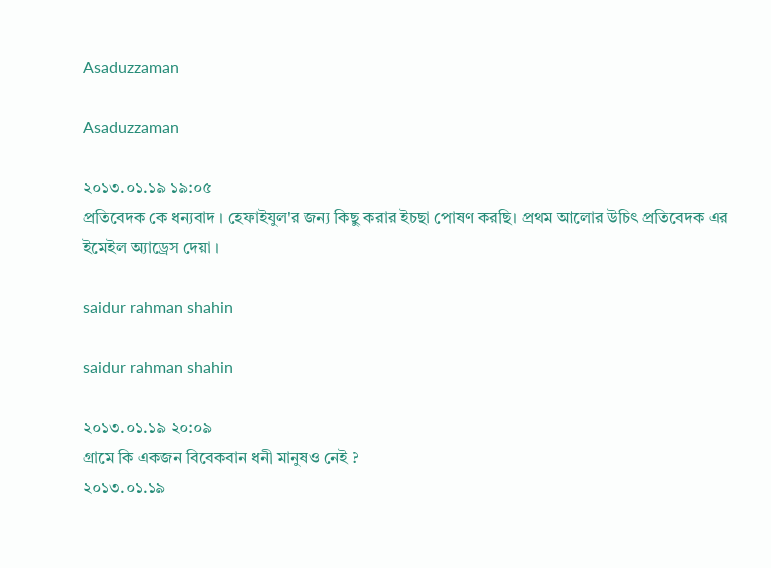Asaduzzaman

Asaduzzaman

২০১৩.০১.১৯ ১৯:০৫
প্রতিবেদক কে ধন্যবাদ । হেফাইযুল'র জন্য কিছু করার ইচছা পোষণ করছি। প্রথম আলোর উচিৎ প্রতিবেদক এর ইমেইল অ্যাড্রেস দেয়া ।

saidur rahman shahin

saidur rahman shahin

২০১৩.০১.১৯ ২০:০৯
গ্রামে কি একজন বিবেকবান ধনী মানুষও নেই ?
২০১৩.০১.১৯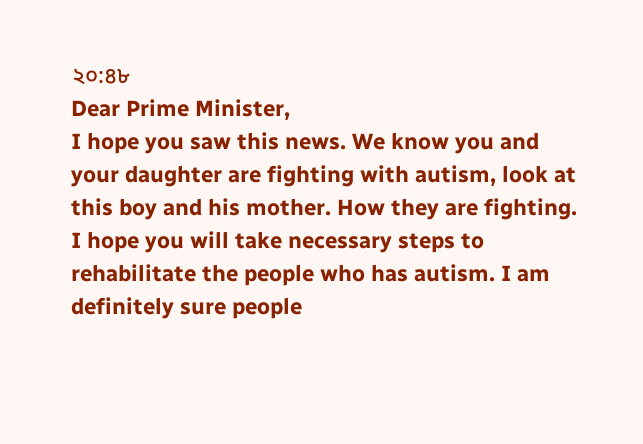২০:৪৮
Dear Prime Minister,
I hope you saw this news. We know you and your daughter are fighting with autism, look at this boy and his mother. How they are fighting. I hope you will take necessary steps to rehabilitate the people who has autism. I am definitely sure people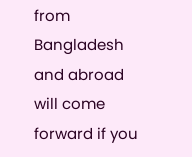from Bangladesh and abroad will come forward if you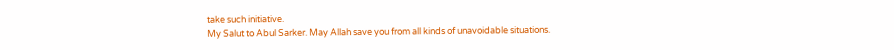take such initiative.
My Salut to Abul Sarker. May Allah save you from all kinds of unavoidable situations.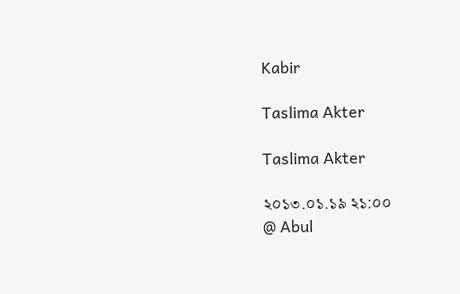Kabir

Taslima Akter

Taslima Akter

২০১৩.০১.১৯ ২১:০০
@ Abul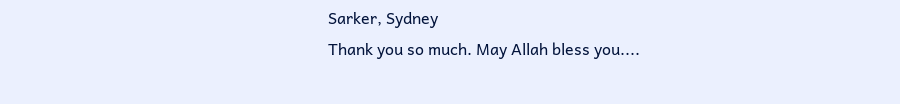Sarker, Sydney
Thank you so much. May Allah bless you....